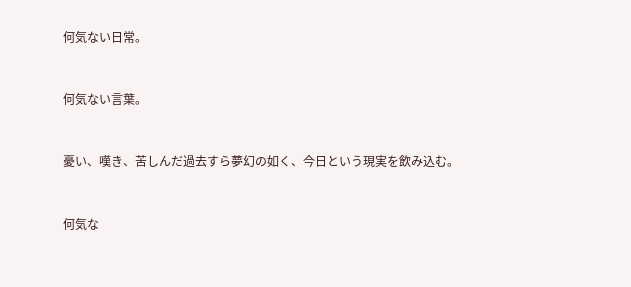何気ない日常。


何気ない言葉。


憂い、嘆き、苦しんだ過去すら夢幻の如く、今日という現実を飲み込む。


何気な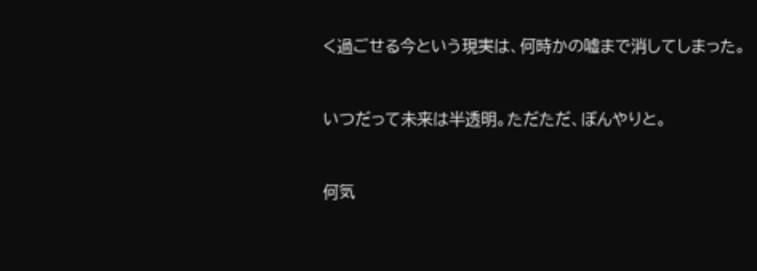く過ごせる今という現実は、何時かの嘘まで消してしまった。


いつだって未来は半透明。ただただ、ぼんやりと。


何気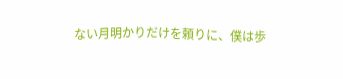ない月明かりだけを頼りに、僕は歩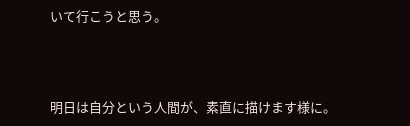いて行こうと思う。




明日は自分という人間が、素直に描けます様に。